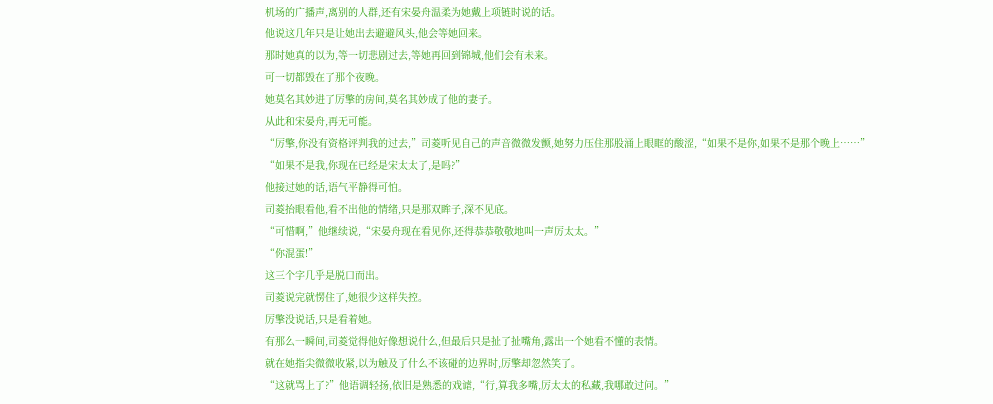机场的广播声,离别的人群,还有宋晏舟温柔为她戴上项链时说的话。
他说这几年只是让她出去避避风头,他会等她回来。
那时她真的以为,等一切悲剧过去,等她再回到锦城,他们会有未来。
可一切都毁在了那个夜晚。
她莫名其妙进了厉擎的房间,莫名其妙成了他的妻子。
从此和宋晏舟,再无可能。
“厉擎,你没有资格评判我的过去,”司菱听见自己的声音微微发颤,她努力压住那股涌上眼眶的酸涩,“如果不是你,如果不是那个晚上……”
“如果不是我,你现在已经是宋太太了,是吗?”
他接过她的话,语气平静得可怕。
司菱抬眼看他,看不出他的情绪,只是那双眸子,深不见底。
“可惜啊,”他继续说,“宋晏舟现在看见你,还得恭恭敬敬地叫一声厉太太。”
“你混蛋!”
这三个字几乎是脱口而出。
司菱说完就愣住了,她很少这样失控。
厉擎没说话,只是看着她。
有那么一瞬间,司菱觉得他好像想说什么,但最后只是扯了扯嘴角,露出一个她看不懂的表情。
就在她指尖微微收紧,以为触及了什么不该碰的边界时,厉擎却忽然笑了。
“这就骂上了?”他语调轻扬,依旧是熟悉的戏谑,“行,算我多嘴,厉太太的私藏,我哪敢过问。”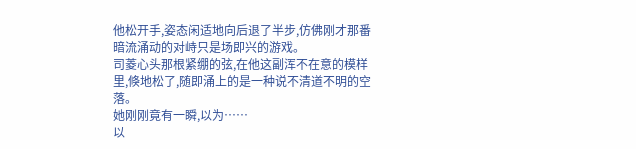他松开手,姿态闲适地向后退了半步,仿佛刚才那番暗流涌动的对峙只是场即兴的游戏。
司菱心头那根紧绷的弦,在他这副浑不在意的模样里,倏地松了,随即涌上的是一种说不清道不明的空落。
她刚刚竟有一瞬,以为……
以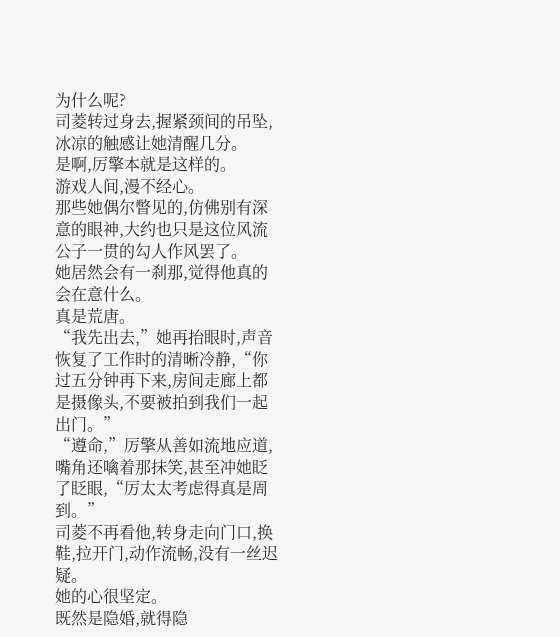为什么呢?
司菱转过身去,握紧颈间的吊坠,冰凉的触感让她清醒几分。
是啊,厉擎本就是这样的。
游戏人间,漫不经心。
那些她偶尔瞥见的,仿佛别有深意的眼神,大约也只是这位风流公子一贯的勾人作风罢了。
她居然会有一刹那,觉得他真的会在意什么。
真是荒唐。
“我先出去,”她再抬眼时,声音恢复了工作时的清晰冷静,“你过五分钟再下来,房间走廊上都是摄像头,不要被拍到我们一起出门。”
“遵命,”厉擎从善如流地应道,嘴角还噙着那抹笑,甚至冲她眨了眨眼,“厉太太考虑得真是周到。”
司菱不再看他,转身走向门口,换鞋,拉开门,动作流畅,没有一丝迟疑。
她的心很坚定。
既然是隐婚,就得隐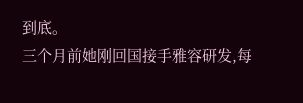到底。
三个月前她刚回国接手雅容研发,每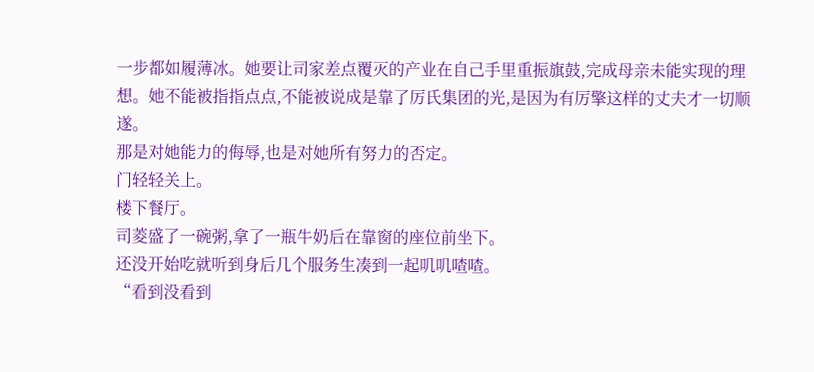一步都如履薄冰。她要让司家差点覆灭的产业在自己手里重振旗鼓,完成母亲未能实现的理想。她不能被指指点点,不能被说成是靠了厉氏集团的光,是因为有厉擎这样的丈夫才一切顺遂。
那是对她能力的侮辱,也是对她所有努力的否定。
门轻轻关上。
楼下餐厅。
司菱盛了一碗粥,拿了一瓶牛奶后在靠窗的座位前坐下。
还没开始吃就听到身后几个服务生凑到一起叽叽喳喳。
“看到没看到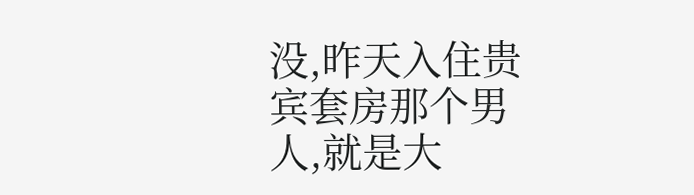没,昨天入住贵宾套房那个男人,就是大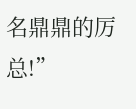名鼎鼎的厉总!”